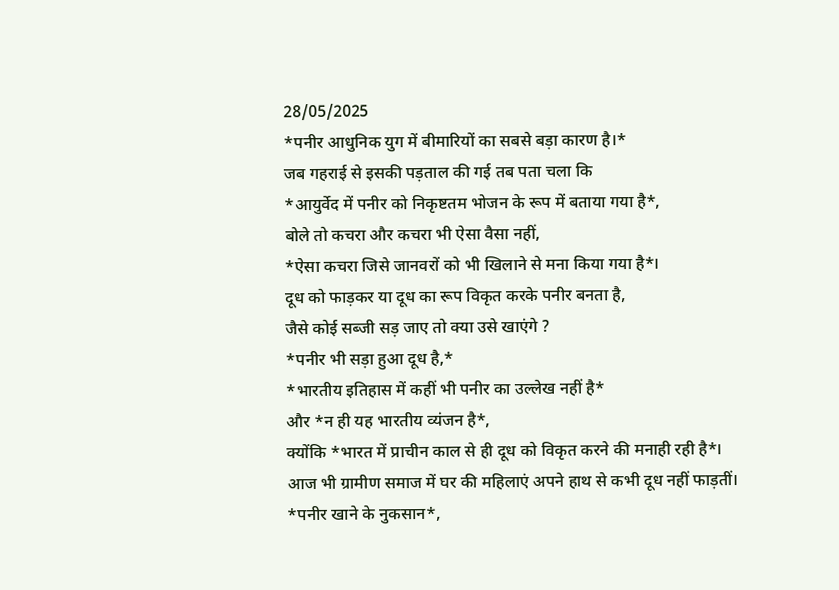28/05/2025
*पनीर आधुनिक युग में बीमारियों का सबसे बड़ा कारण है।*
जब गहराई से इसकी पड़ताल की गई तब पता चला कि
*आयुर्वेद में पनीर को निकृष्टतम भोजन के रूप में बताया गया है*,
बोले तो कचरा और कचरा भी ऐसा वैसा नहीं,
*ऐसा कचरा जिसे जानवरों को भी खिलाने से मना किया गया है*।
दूध को फाड़कर या दूध का रूप विकृत करके पनीर बनता है,
जैसे कोई सब्जी सड़ जाए तो क्या उसे खाएंगे ?
*पनीर भी सड़ा हुआ दूध है,*
*भारतीय इतिहास में कहीं भी पनीर का उल्लेख नहीं है*
और *न ही यह भारतीय व्यंजन है*,
क्योंकि *भारत में प्राचीन काल से ही दूध को विकृत करने की मनाही रही है*।
आज भी ग्रामीण समाज में घर की महिलाएं अपने हाथ से कभी दूध नहीं फाड़तीं।
*पनीर खाने के नुकसान*,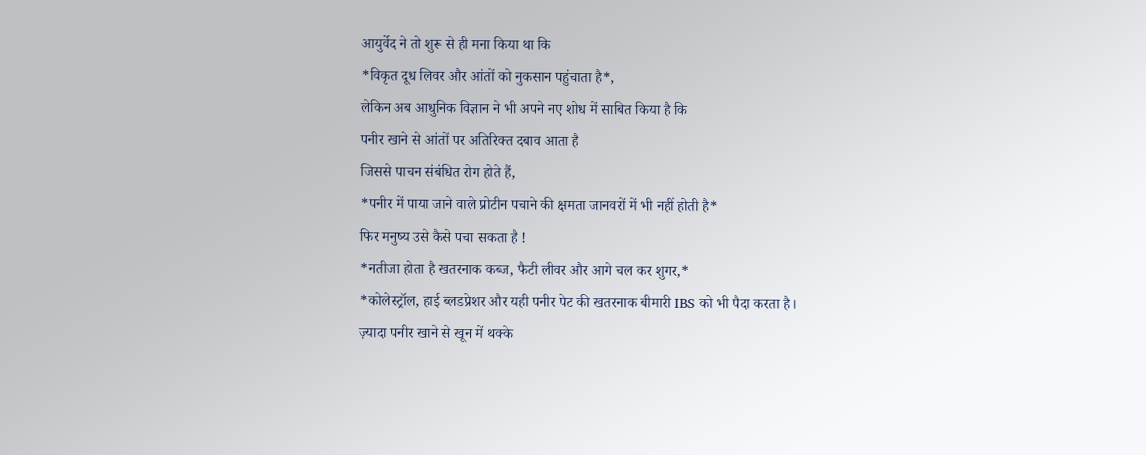आयुर्वेद ने तो शुरू से ही मना किया था कि
*विकृत दूध लिवर और आंतों को नुकसान पहुंचाता है*,
लेकिन अब आधुनिक विज्ञान ने भी अपने नए शोध में साबित किया है कि
पनीर खाने से आंतों पर अतिरिक्त दबाव आता है
जिससे पाचन संबंधित रोग होते हैं,
*पनीर में पाया जाने वाले प्रोटीन पचाने की क्षमता जानवरों में भी नहीं होती है*
फिर मनुष्य उसे कैसे पचा सकता है !
*नतीजा होता है खतरनाक कब्ज, फैटी लीवर और आगे चल कर शुगर,*
*कोलेस्ट्रॉल, हाई ब्लडप्रेशर और यही पनीर पेट की खतरनाक बीमारी IBS को भी पैदा करता है।
ज़्यादा पनीर खाने से खून में थक्के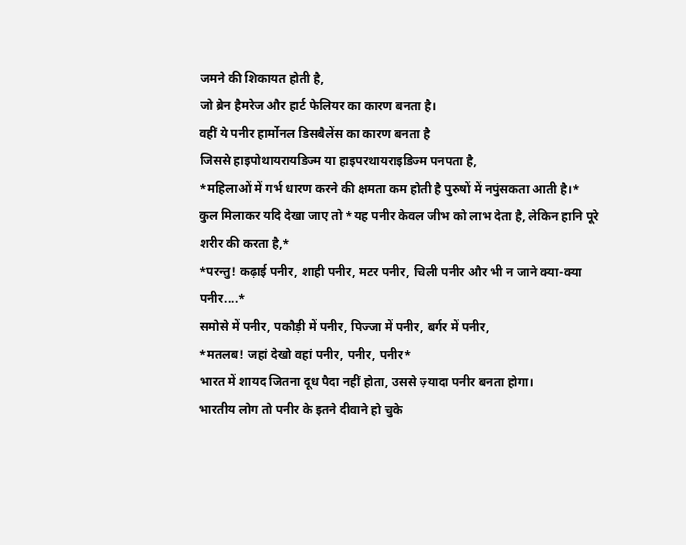जमने की शिकायत होती है,
जो ब्रेन हैमरेज और हार्ट फेलियर का कारण बनता है।
वहीं ये पनीर हार्मोनल डिसबैलेंस का कारण बनता है
जिससे हाइपोथायरायडिज्म या हाइपरथायराइडिज्म पनपता है,
*महिलाओं में गर्भ धारण करने की क्षमता कम होती है पुरुषों में नपुंसकता आती है।*
कुल मिलाकर यदि देखा जाए तो *यह पनीर केवल जीभ को लाभ देता है, लेकिन हानि पूरे शरीर की करता है,*
*परन्तु! कढ़ाई पनीर, शाही पनीर, मटर पनीर, चिली पनीर और भी न जाने क्या-क्या पनीर....*
समोसे में पनीर, पकौड़ी में पनीर, पिज्जा में पनीर, बर्गर में पनीर,
*मतलब! जहां देखो वहां पनीर, पनीर, पनीर*
भारत में शायद जितना दूध पैदा नहीं होता, उससे ज़्यादा पनीर बनता होगा।
भारतीय लोग तो पनीर के इतने दीवाने हो चुके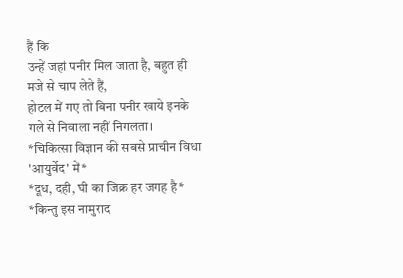हैं कि
उन्हें जहां पनीर मिल जाता है, बहुत ही मजे से चाप लेते हैं,
होटल में गए तो बिना पनीर खाये इनके गले से निवाला नहीं निगलता।
*चिकित्सा विज्ञान की सबसे प्राचीन विधा 'आयुर्वेद' में*
*दूध, दही, घी का जिक्र हर जगह है*
*किन्तु इस नामुराद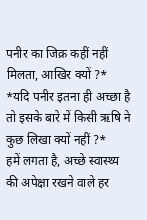पनीर का जिक्र कहीं नहीं मिलता, आखिर क्यों ?*
*यदि पनीर इतना ही अच्छा है तो इसके बारे में किसी ऋषि ने कुछ लिखा क्यों नहीं ?*
हमें लगता है, अच्छे स्वास्थ्य की अपेक्षा रखने वाले हर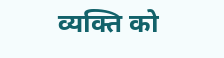व्यक्ति को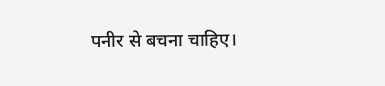पनीर से बचना चाहिए।